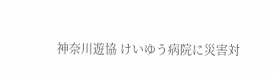神奈川遊協 けいゆう病院に災害対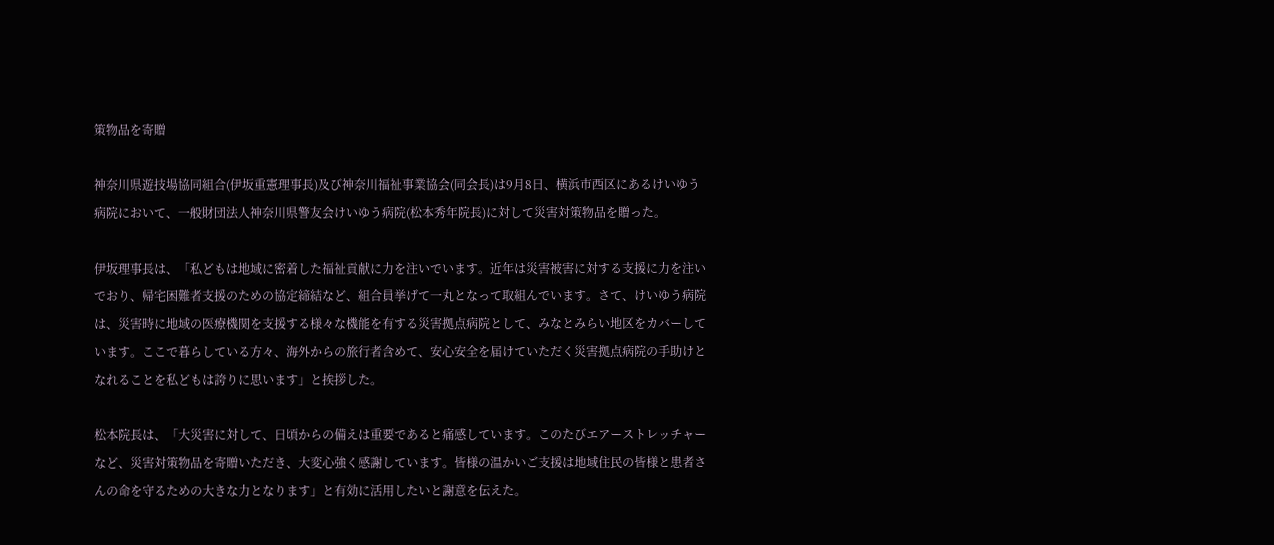策物品を寄贈

神奈川県遊技場協同組合(伊坂重憲理事長)及び神奈川福祉事業協会(同会長)は9月8日、横浜市西区にあるけいゆう病院において、一般財団法人神奈川県警友会けいゆう病院(松本秀年院長)に対して災害対策物品を贈った。

伊坂理事長は、「私どもは地域に密着した福祉貢献に力を注いでいます。近年は災害被害に対する支援に力を注いでおり、帰宅困難者支援のための協定締結など、組合員挙げて一丸となって取組んでいます。さて、けいゆう病院は、災害時に地域の医療機関を支援する様々な機能を有する災害拠点病院として、みなとみらい地区をカバーしています。ここで暮らしている方々、海外からの旅行者含めて、安心安全を届けていただく災害拠点病院の手助けとなれることを私どもは誇りに思います」と挨拶した。

松本院長は、「大災害に対して、日頃からの備えは重要であると痛感しています。このたびエアーストレッチャーなど、災害対策物品を寄贈いただき、大変心強く感謝しています。皆様の温かいご支援は地域住民の皆様と患者さんの命を守るための大きな力となります」と有効に活用したいと謝意を伝えた。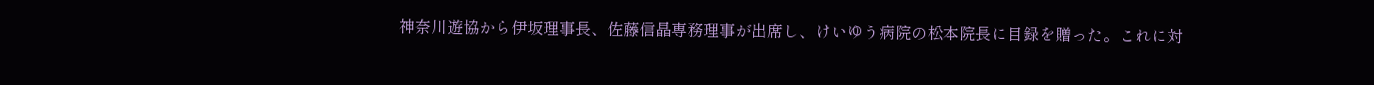神奈川遊協から伊坂理事長、佐藤信晶専務理事が出席し、けいゆう病院の松本院長に目録を贈った。これに対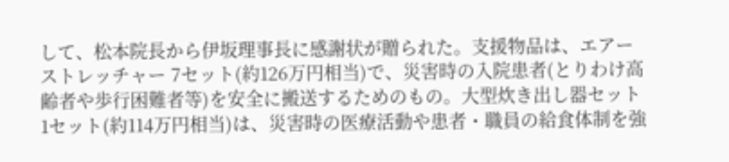して、松本院長から伊坂理事長に感謝状が贈られた。支援物品は、エアーストレッチャー 7セット(約126万円相当)で、災害時の入院患者(とりわけ高齢者や歩行困難者等)を安全に搬送するためのもの。大型炊き出し器セット1セット(約114万円相当)は、災害時の医療活動や患者・職員の給食体制を強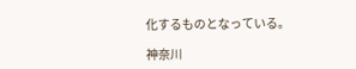化するものとなっている。

神奈川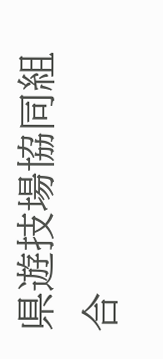県遊技場協同組合